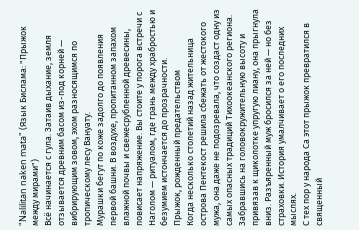"Nalilitan naken mata" (Язык Бислама: "Прыжок между мирами")
Всё начинается с гула. Затаив дыхание, земля отзывается древним басом из-под корней — вибрирующим зовом, эхом разносящимся по тропическому лесу Вануату.
Мурашки бегут по коже задолго до появления первой башни. В воздухе, пропитанном запахом влажной почвы и свежесрубленной древесины, повисает напряжение. Вы стоите у порога встречи с Наголом — ритуалом, где грань между храбростью и безумием истончается до прозрачности.
Прыжок, рожденный предательством
Когда несколько столетий назад жительница острова Пентекост решила сбежать от жестокого мужа, она даже не подозревала, что создаст одну из самых опасных традиций Тихоокеанского региона. Забравшись на головокружительную высоту и привязав к щиколотке упругую лиану, она прыгнула вниз. Разъяренный муж бросился за ней — но без страховки. История умалчивает о его последних мыслях.
С тех пор у народа Са этот прыжок превратился в священный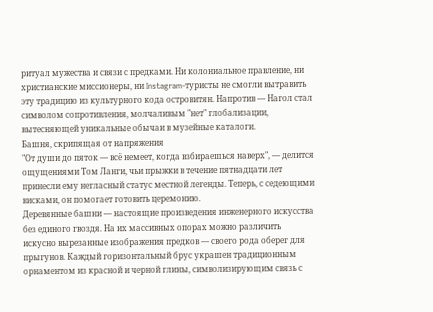ритуал мужества и связи с предками. Ни колониальное правление, ни христианские миссионеры, ни Instagram-туристы не смогли вытравить эту традицию из культурного кода островитян. Напротив — Нагол стал символом сопротивления, молчаливым "нет" глобализации, вытесняющей уникальные обычаи в музейные каталоги.
Башня, скрипящая от напряжения
"От души до пяток — всё немеет, когда взбираешься наверх", — делится ощущениями Том Ланги, чьи прыжки в течение пятнадцати лет принесли ему негласный статус местной легенды. Теперь, с седеющими висками, он помогает готовить церемонию.
Деревянные башни — настоящие произведения инженерного искусства без единого гвоздя. На их массивных опорах можно различить искусно вырезанные изображения предков — своего рода оберег для прыгунов. Каждый горизонтальный брус украшен традиционным орнаментом из красной и черной глины, символизирующим связь с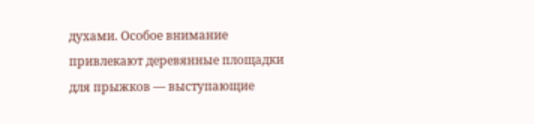духами. Особое внимание привлекают деревянные площадки для прыжков — выступающие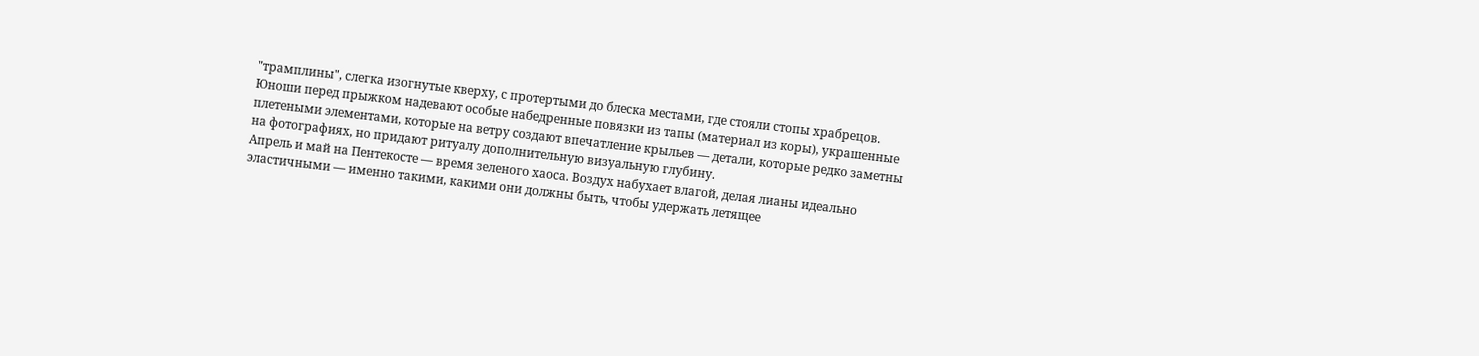"трамплины", слегка изогнутые кверху, с протертыми до блеска местами, где стояли стопы храбрецов. Юноши перед прыжком надевают особые набедренные повязки из тапы (материал из коры), украшенные плетеными элементами, которые на ветру создают впечатление крыльев — детали, которые редко заметны на фотографиях, но придают ритуалу дополнительную визуальную глубину.
Апрель и май на Пентекосте — время зеленого хаоса. Воздух набухает влагой, делая лианы идеально эластичными — именно такими, какими они должны быть, чтобы удержать летящее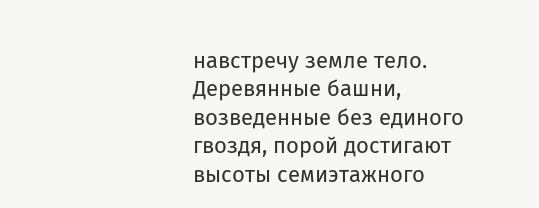навстречу земле тело. Деревянные башни, возведенные без единого гвоздя, порой достигают высоты семиэтажного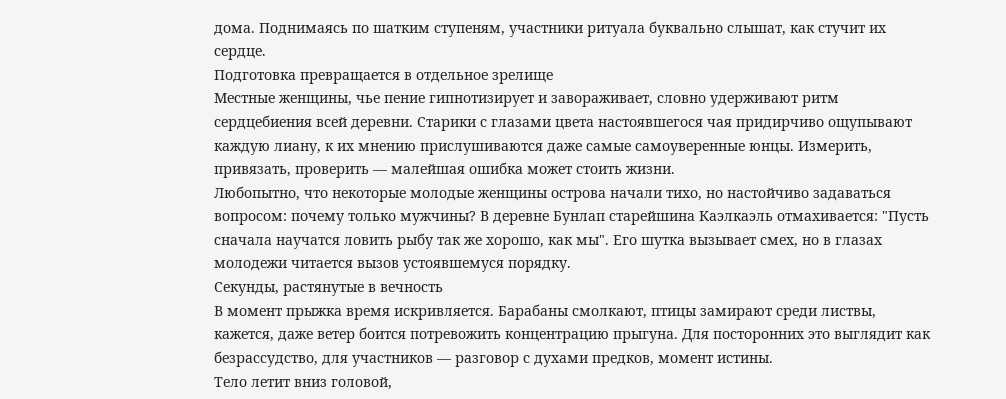дома. Поднимаясь по шатким ступеням, участники ритуала буквально слышат, как стучит их сердце.
Подготовка превращается в отдельное зрелище
Местные женщины, чье пение гипнотизирует и завораживает, словно удерживают ритм сердцебиения всей деревни. Старики с глазами цвета настоявшегося чая придирчиво ощупывают каждую лиану, к их мнению прислушиваются даже самые самоуверенные юнцы. Измерить, привязать, проверить — малейшая ошибка может стоить жизни.
Любопытно, что некоторые молодые женщины острова начали тихо, но настойчиво задаваться вопросом: почему только мужчины? В деревне Бунлап старейшина Каэлкаэль отмахивается: "Пусть сначала научатся ловить рыбу так же хорошо, как мы". Его шутка вызывает смех, но в глазах молодежи читается вызов устоявшемуся порядку.
Секунды, растянутые в вечность
В момент прыжка время искривляется. Барабаны смолкают, птицы замирают среди листвы, кажется, даже ветер боится потревожить концентрацию прыгуна. Для посторонних это выглядит как безрассудство, для участников — разговор с духами предков, момент истины.
Тело летит вниз головой,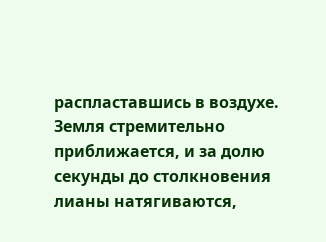распластавшись в воздухе. Земля стремительно приближается, и за долю секунды до столкновения лианы натягиваются,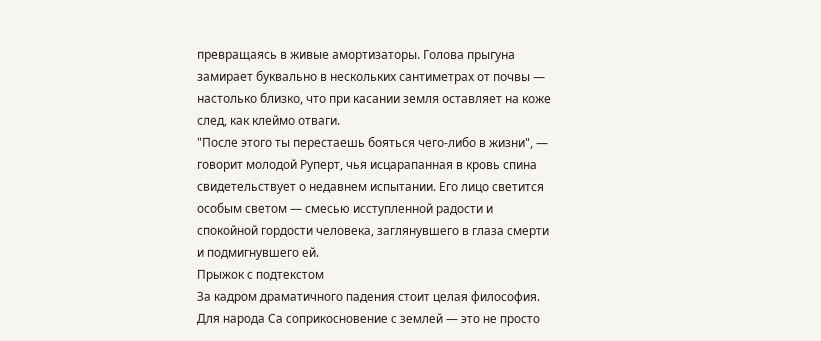превращаясь в живые амортизаторы. Голова прыгуна замирает буквально в нескольких сантиметрах от почвы — настолько близко, что при касании земля оставляет на коже след, как клеймо отваги.
"После этого ты перестаешь бояться чего-либо в жизни", — говорит молодой Руперт, чья исцарапанная в кровь спина свидетельствует о недавнем испытании. Его лицо светится особым светом — смесью исступленной радости и спокойной гордости человека, заглянувшего в глаза смерти и подмигнувшего ей.
Прыжок с подтекстом
За кадром драматичного падения стоит целая философия. Для народа Са соприкосновение с землей — это не просто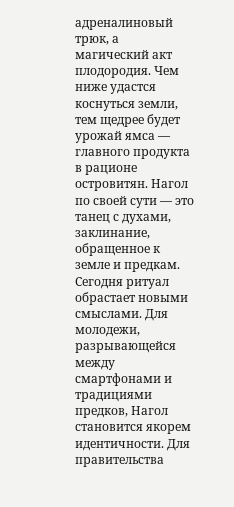адреналиновый трюк, а магический акт плодородия. Чем ниже удастся коснуться земли, тем щедрее будет урожай ямса — главного продукта в рационе островитян. Нагол по своей сути — это танец с духами, заклинание, обращенное к земле и предкам.
Сегодня ритуал обрастает новыми смыслами. Для молодежи, разрывающейся между смартфонами и традициями предков, Нагол становится якорем идентичности. Для правительства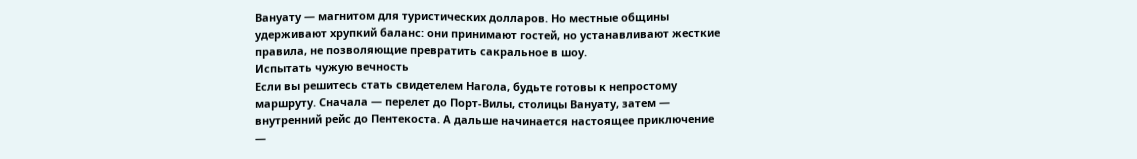Вануату — магнитом для туристических долларов. Но местные общины удерживают хрупкий баланс: они принимают гостей, но устанавливают жесткие правила, не позволяющие превратить сакральное в шоу.
Испытать чужую вечность
Если вы решитесь стать свидетелем Нагола, будьте готовы к непростому маршруту. Сначала — перелет до Порт-Вилы, столицы Вануату, затем — внутренний рейс до Пентекоста. А дальше начинается настоящее приключение —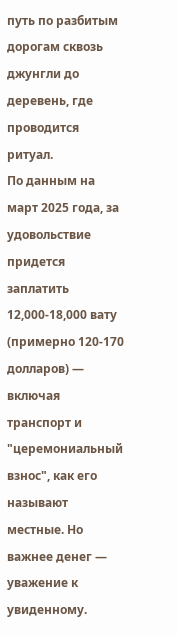путь по разбитым дорогам сквозь джунгли до деревень, где проводится ритуал.
По данным на март 2025 года, за удовольствие придется заплатить 12,000-18,000 вату (примерно 120-170 долларов) — включая транспорт и "церемониальный взнос", как его называют местные. Но важнее денег — уважение к увиденному.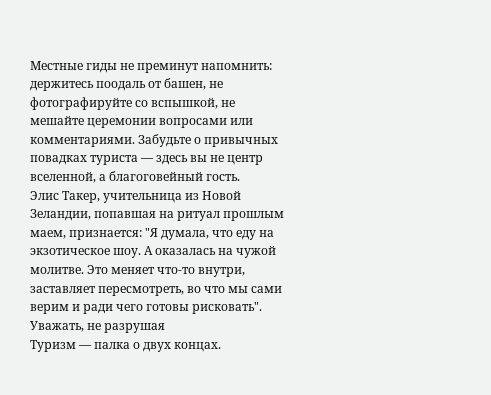Местные гиды не преминут напомнить: держитесь поодаль от башен, не фотографируйте со вспышкой, не мешайте церемонии вопросами или комментариями. Забудьте о привычных повадках туриста — здесь вы не центр вселенной, а благоговейный гость.
Элис Такер, учительница из Новой Зеландии, попавшая на ритуал прошлым маем, признается: "Я думала, что еду на экзотическое шоу. А оказалась на чужой молитве. Это меняет что-то внутри, заставляет пересмотреть, во что мы сами верим и ради чего готовы рисковать".
Уважать, не разрушая
Туризм — палка о двух концах.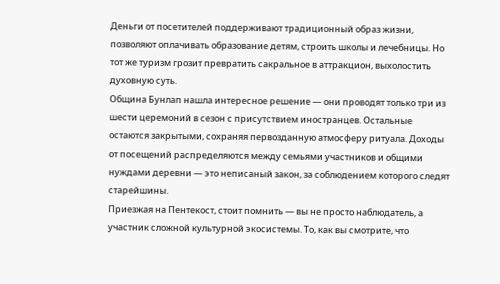Деньги от посетителей поддерживают традиционный образ жизни, позволяют оплачивать образование детям, строить школы и лечебницы. Но тот же туризм грозит превратить сакральное в аттракцион, выхолостить духовную суть.
Община Бунлап нашла интересное решение — они проводят только три из шести церемоний в сезон с присутствием иностранцев. Остальные остаются закрытыми, сохраняя первозданную атмосферу ритуала. Доходы от посещений распределяются между семьями участников и общими нуждами деревни — это неписаный закон, за соблюдением которого следят старейшины.
Приезжая на Пентекост, стоит помнить — вы не просто наблюдатель, а участник сложной культурной экосистемы. То, как вы смотрите, что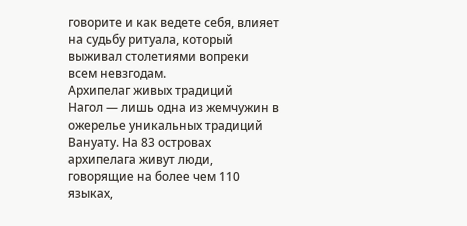говорите и как ведете себя, влияет на судьбу ритуала, который выживал столетиями вопреки всем невзгодам.
Архипелаг живых традиций
Нагол — лишь одна из жемчужин в ожерелье уникальных традиций Вануату. На 83 островах архипелага живут люди, говорящие на более чем 110 языках,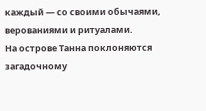каждый — со своими обычаями, верованиями и ритуалами.
На острове Танна поклоняются загадочному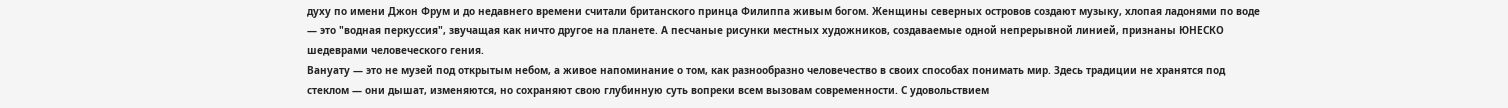духу по имени Джон Фрум и до недавнего времени считали британского принца Филиппа живым богом. Женщины северных островов создают музыку, хлопая ладонями по воде — это "водная перкуссия", звучащая как ничто другое на планете. А песчаные рисунки местных художников, создаваемые одной непрерывной линией, признаны ЮНЕСКО шедеврами человеческого гения.
Вануату — это не музей под открытым небом, а живое напоминание о том, как разнообразно человечество в своих способах понимать мир. Здесь традиции не хранятся под стеклом — они дышат, изменяются, но сохраняют свою глубинную суть вопреки всем вызовам современности. С удовольствием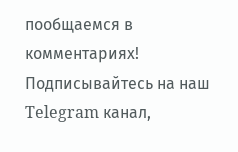пообщаемся в комментариях! Подписывайтесь на наш Telegram канал,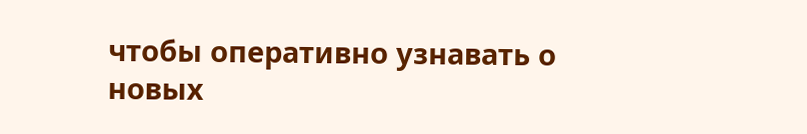чтобы оперативно узнавать о новых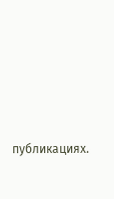публикациях.